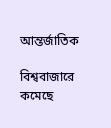আন্তর্জাতিক

বিশ্ববাজারে কমেছে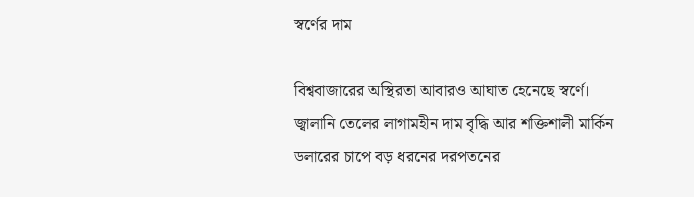স্বর্ণের দাম

বিশ্ববাজারের অস্থিরতা আবারও আঘাত হেনেছে স্বর্ণে। জ্বালানি তেলের লাগামহীন দাম বৃদ্ধি আর শক্তিশালী মার্কিন ডলারের চাপে বড় ধরনের দরপতনের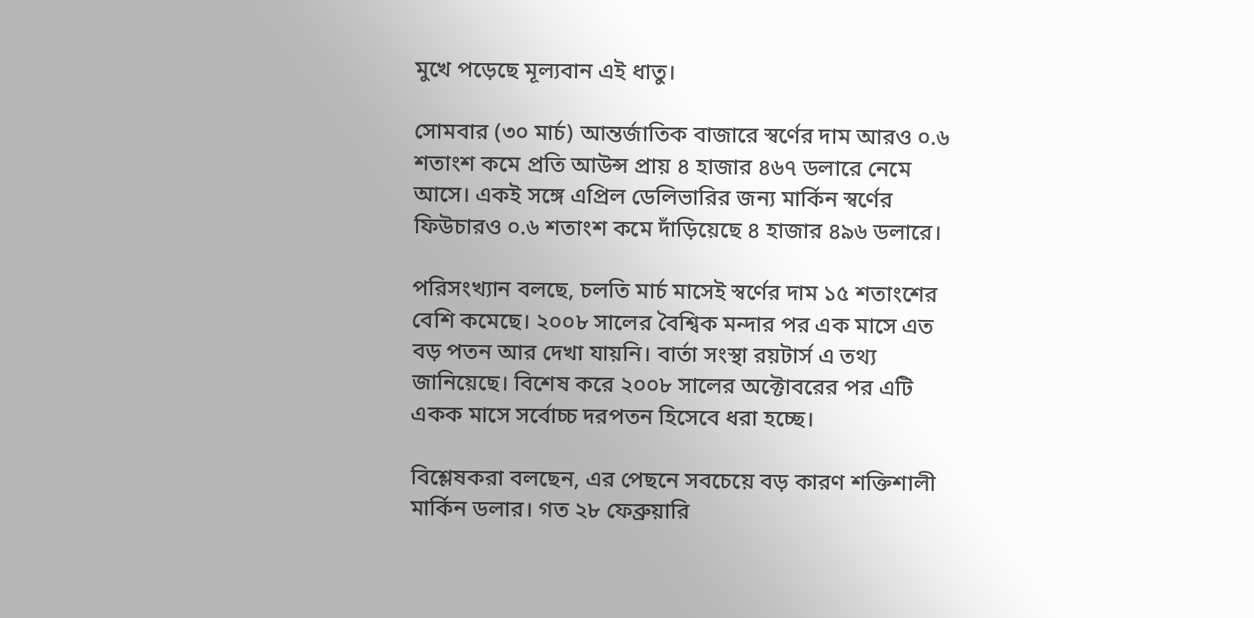মুখে পড়েছে মূল্যবান এই ধাতু।

সোমবার (৩০ মার্চ) আন্তর্জাতিক বাজারে স্বর্ণের দাম আরও ০.৬ শতাংশ কমে প্রতি আউন্স প্রায় ৪ হাজার ৪৬৭ ডলারে নেমে আসে। একই সঙ্গে এপ্রিল ডেলিভারির জন্য মার্কিন স্বর্ণের ফিউচারও ০.৬ শতাংশ কমে দাঁড়িয়েছে ৪ হাজার ৪৯৬ ডলারে।

পরিসংখ্যান বলছে, চলতি মার্চ মাসেই স্বর্ণের দাম ১৫ শতাংশের বেশি কমেছে। ২০০৮ সালের বৈশ্বিক মন্দার পর এক মাসে এত বড় পতন আর দেখা যায়নি। বার্তা সংস্থা রয়টার্স এ তথ্য জানিয়েছে। বিশেষ করে ২০০৮ সালের অক্টোবরের পর এটি একক মাসে সর্বোচ্চ দরপতন হিসেবে ধরা হচ্ছে।

বিশ্লেষকরা বলছেন, এর পেছনে সবচেয়ে বড় কারণ শক্তিশালী মার্কিন ডলার। গত ২৮ ফেব্রুয়ারি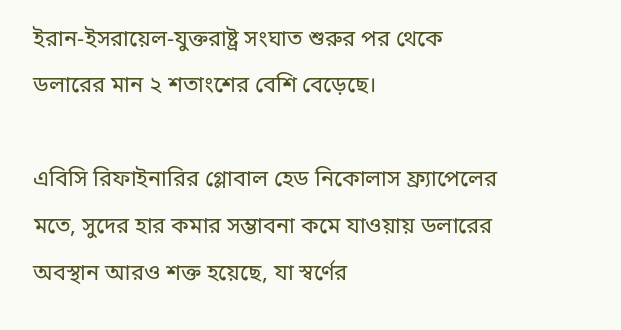ইরান-ইসরায়েল-যুক্তরাষ্ট্র সংঘাত শুরুর পর থেকে ডলারের মান ২ শতাংশের বেশি বেড়েছে।

এবিসি রিফাইনারির গ্লোবাল হেড নিকোলাস ফ্র্যাপেলের মতে, সুদের হার কমার সম্ভাবনা কমে যাওয়ায় ডলারের অবস্থান আরও শক্ত হয়েছে, যা স্বর্ণের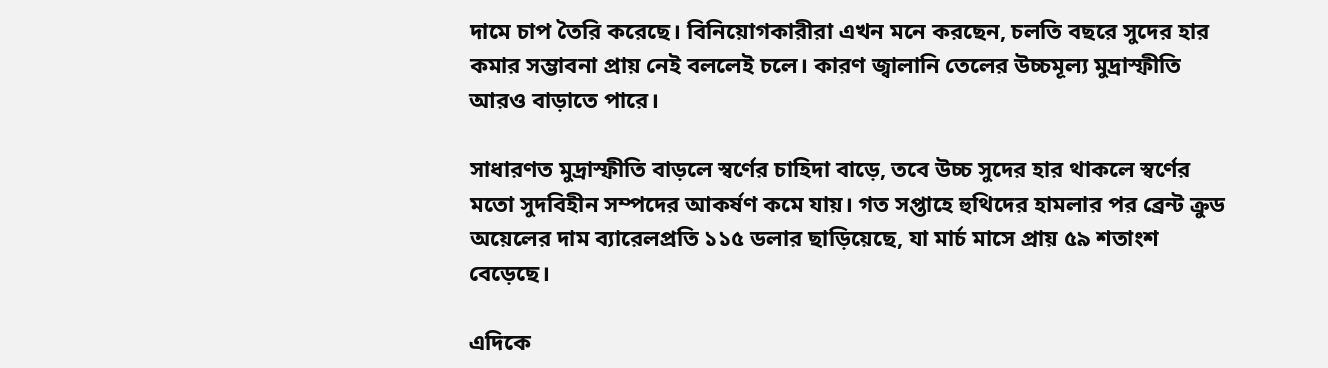দামে চাপ তৈরি করেছে। বিনিয়োগকারীরা এখন মনে করছেন, চলতি বছরে সুদের হার কমার সম্ভাবনা প্রায় নেই বললেই চলে। কারণ জ্বালানি তেলের উচ্চমূল্য মুদ্রাস্ফীতি আরও বাড়াতে পারে।

সাধারণত মুদ্রাস্ফীতি বাড়লে স্বর্ণের চাহিদা বাড়ে, তবে উচ্চ সুদের হার থাকলে স্বর্ণের মতো সুদবিহীন সম্পদের আকর্ষণ কমে যায়। গত সপ্তাহে হুথিদের হামলার পর ব্রেন্ট ক্রুড অয়েলের দাম ব্যারেলপ্রতি ১১৫ ডলার ছাড়িয়েছে, যা মার্চ মাসে প্রায় ৫৯ শতাংশ বেড়েছে।

এদিকে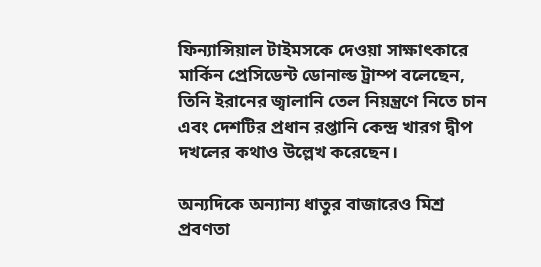ফিন্যান্সিয়াল টাইমসকে দেওয়া সাক্ষাৎকারে মার্কিন প্রেসিডেন্ট ডোনাল্ড ট্রাম্প বলেছেন, তিনি ইরানের জ্বালানি তেল নিয়ন্ত্রণে নিতে চান এবং দেশটির প্রধান রপ্তানি কেন্দ্র খারগ দ্বীপ দখলের কথাও উল্লেখ করেছেন।

অন্যদিকে অন্যান্য ধাতুর বাজারেও মিশ্র প্রবণতা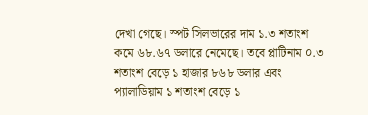দেখা গেছে। স্পট সিলভারের দাম ১.৩ শতাংশ কমে ৬৮.৬৭ ডলারে নেমেছে। তবে প্লাটিনাম ০.৩ শতাংশ বেড়ে ১ হাজার ৮৬৮ ডলার এবং প্যালাডিয়াম ১ শতাংশ বেড়ে ১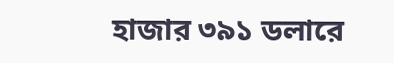হাজার ৩৯১ ডলারে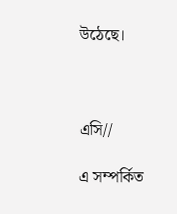উঠেছে।



এসি//

এ সম্পর্কিত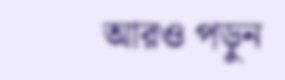আরও পড়ুন